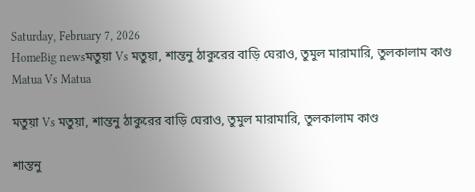Saturday, February 7, 2026
HomeBig newsমতুয়া Vs মতুয়া, শান্তনু ঠাকুরের বাড়ি ঘেরাও, তুমুল মারামারি, তুলকালাম কাণ্ড
Matua Vs Matua

মতুয়া Vs মতুয়া, শান্তনু ঠাকুরের বাড়ি ঘেরাও, তুমুল মারামারি, তুলকালাম কাণ্ড

শান্তনু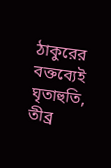ঠাকুরের বক্তব্যেই ঘৃতাহুতি, তীব্র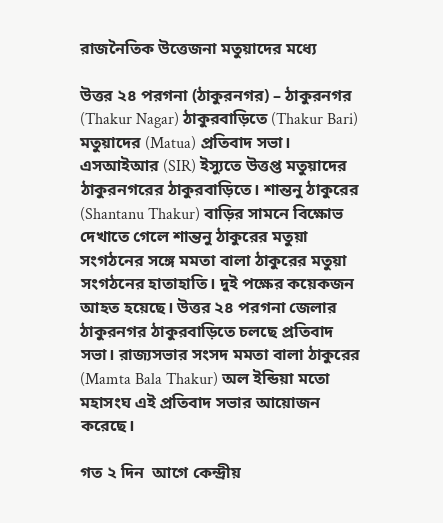রাজনৈতিক উত্তেজনা মতুয়াদের মধ্যে

উত্তর ২৪ পরগনা (ঠাকুরনগর) – ঠাকুরনগর (Thakur Nagar) ঠাকুরবাড়িতে (Thakur Bari) মতুয়াদের (Matua) প্রতিবাদ সভা। এসআইআর (SIR) ইস্যুতে উত্তপ্ত মতুয়াদের ঠাকুরনগরের ঠাকুরবাড়িতে। শান্তনু ঠাকুরের (Shantanu Thakur) বাড়ির সামনে বিক্ষোভ দেখাতে গেলে শান্তনু ঠাকুরের মতুয়া সংগঠনের সঙ্গে মমতা বালা ঠাকুরের মতুয়া সংগঠনের হাতাহাতি। দুই পক্ষের কয়েকজন আহত হয়েছে। উত্তর ২৪ পরগনা জেলার ঠাকুরনগর ঠাকুরবাড়িতে চলছে প্রতিবাদ সভা। রাজ্যসভার সংসদ মমতা বালা ঠাকুরের (Mamta Bala Thakur) অল ইন্ডিয়া মতো মহাসংঘ এই প্রতিবাদ সভার আয়োজন করেছে।

গত ২ দিন  আগে কেন্দ্রীয়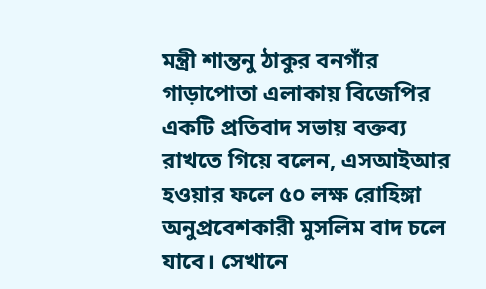মন্ত্রী শান্তনু ঠাকুর বনগাঁর গাড়াপোতা এলাকায় বিজেপির একটি প্রতিবাদ সভায় বক্তব্য রাখতে গিয়ে বলেন, এসআইআর হওয়ার ফলে ৫০ লক্ষ রোহিঙ্গা অনুপ্রবেশকারী মুসলিম বাদ চলে যাবে। সেখানে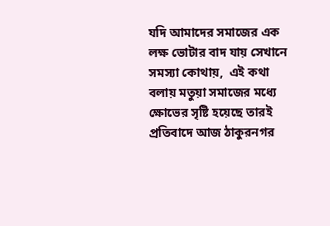যদি আমাদের সমাজের এক লক্ষ ভোটার বাদ যায় সেখানে সমস্যা কোথায়,  এই কথা বলায় মতুয়া সমাজের মধ্যে ক্ষোভের সৃষ্টি হয়েছে তারই প্রতিবাদে আজ ঠাকুরনগর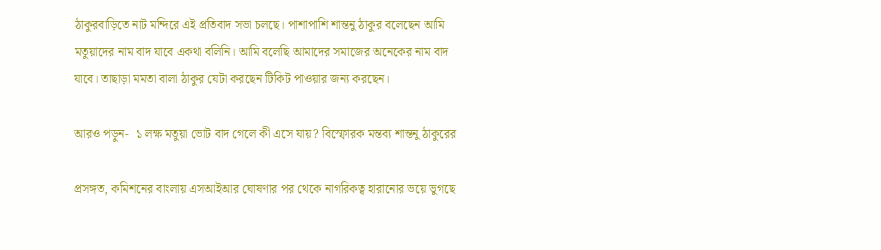ঠাকুরবাড়িতে নাট মন্দিরে এই প্রতিবাদ সভা চলছে। পাশাপাশি শান্তনু ঠাকুর বলেছেন আমি মতুয়াদের নাম বাদ যাবে একথা বলিনি। আমি বলেছি আমাদের সমাজের অনেকের নাম বাদ যাবে। তাছাড়া মমতা বালা ঠাকুর যেটা করছেন টিকিট পাওয়ার জন্য করছেন।

আরও পড়ুন-  ১ লক্ষ মতুয়া ভোট বাদ গেলে কী এসে যায়? বিস্ফোরক মন্তব্য শান্তনু ঠাকুরের

প্রসঙ্গত, কমিশনের বাংলায় এসআইআর ঘোষণার পর থেকে নাগরিকত্ব হারানোর ভয়ে ভুগছে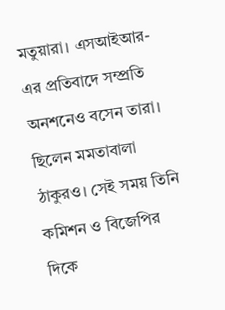মতুয়ারা। এসআইআর-এর প্রতিবাদে সম্প্রতি অনশনেও বসেন তারা। ছিলেন মমতাবালা ঠাকুরও। সেই সময় তিনি কমিশন ও বিজেপির দিকে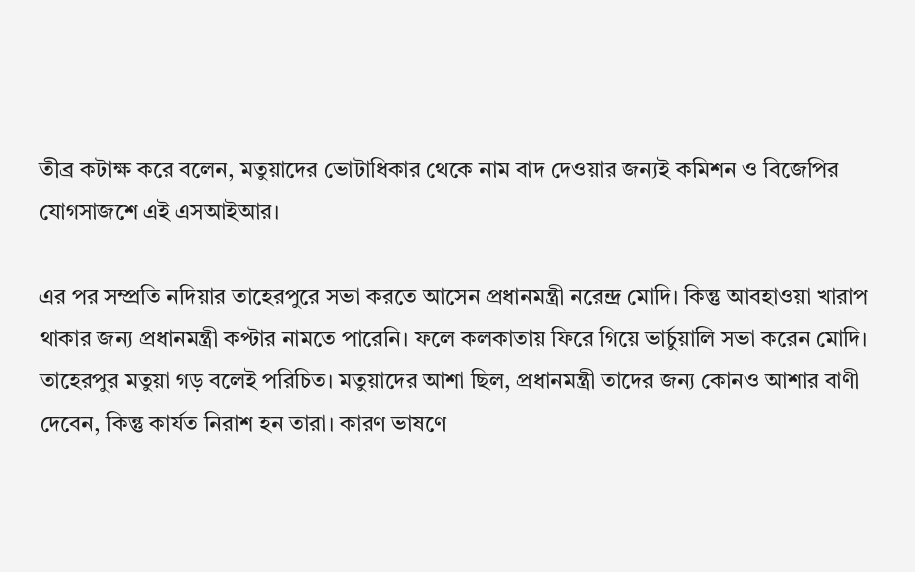তীব্র কটাক্ষ করে বলেন, মতুয়াদের ভোটাধিকার থেকে নাম বাদ দেওয়ার জন্যই কমিশন ও বিজেপির যোগসাজশে এই এসআইআর।

এর পর সম্প্রতি নদিয়ার তাহেরপুরে সভা করতে আসেন প্রধানমন্ত্রী নরেন্দ্র মোদি। কিন্তু আবহাওয়া খারাপ থাকার জন্য প্রধানমন্ত্রী কপ্টার নামতে পারেনি। ফলে কলকাতায় ফিরে গিয়ে ভার্চুয়ালি সভা করেন মোদি।  তাহেরপুর মতুয়া গড় বলেই পরিচিত। মতুয়াদের আশা ছিল, প্রধানমন্ত্রী তাদের জন্য কোনও আশার বাণী দেবেন, কিন্তু কার্যত নিরাশ হন তারা। কারণ ভাষণে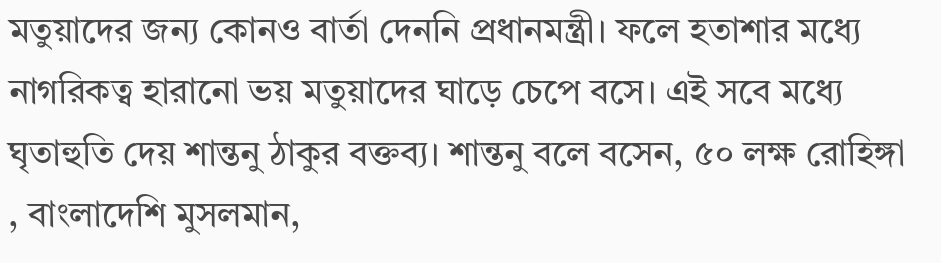মতুয়াদের জন্য কোনও বার্তা দেননি প্রধানমন্ত্রী। ফলে হতাশার মধ্যে নাগরিকত্ব হারানো ভয় মতুয়াদের ঘাড়ে চেপে বসে। এই সবে মধ্যে ঘৃতাহুতি দেয় শান্তনু ঠাকুর বক্তব্য। শান্তনু বলে বসেন, ৫০ লক্ষ রোহিঙ্গা , বাংলাদেশি মুসলমান,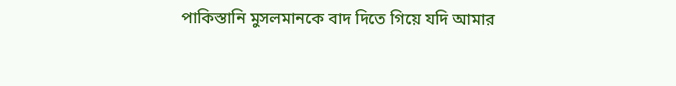পাকিস্তানি মুসলমানকে বাদ দিতে গিয়ে যদি আমার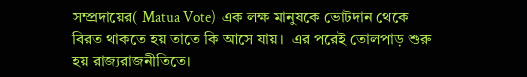সম্প্রদায়ের( Matua Vote)  এক লক্ষ মানুষকে ভোটদান থেকে বিরত থাকতে হয় তাতে কি আসে যায়।  এর পরেই তোলপাড় শুরু হয় রাজ্যরাজনীতিতে।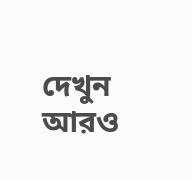দেখুন আরও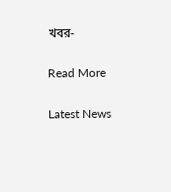খবর-

Read More

Latest News